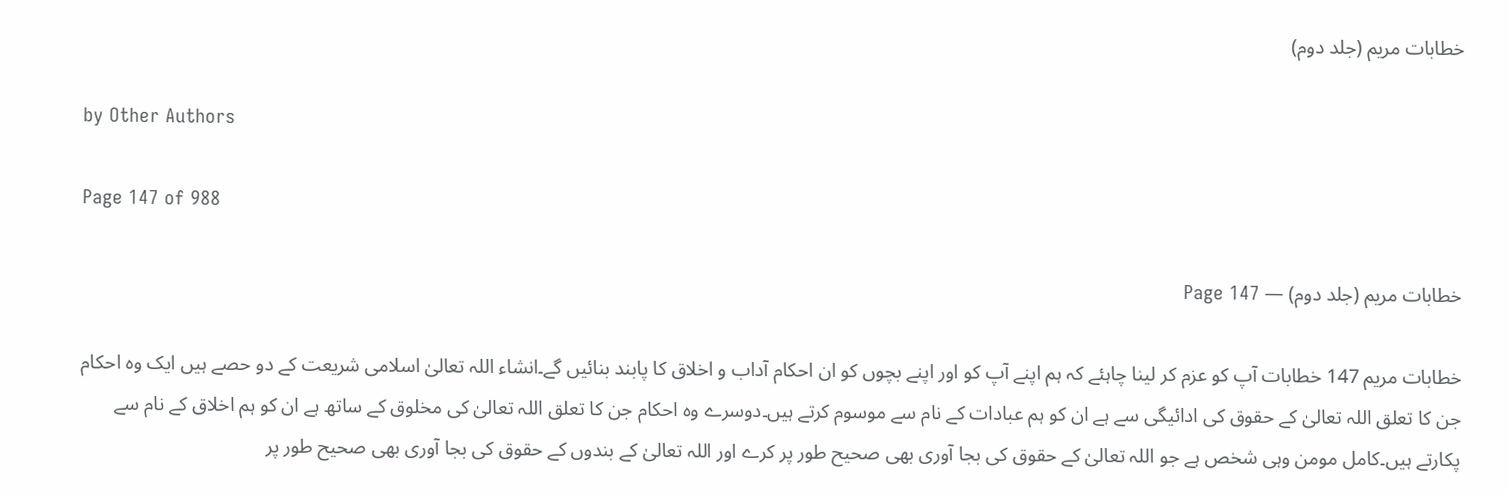خطابات مریم (جلد دوم)

by Other Authors

Page 147 of 988

خطابات مریم (جلد دوم) — Page 147

خطابات مریم 147 خطابات آپ کو عزم کر لینا چاہئے کہ ہم اپنے آپ کو اور اپنے بچوں کو ان احکام آداب و اخلاق کا پابند بنائیں گے۔انشاء اللہ تعالیٰ اسلامی شریعت کے دو حصے ہیں ایک وہ احکام جن کا تعلق اللہ تعالیٰ کے حقوق کی ادائیگی سے ہے ان کو ہم عبادات کے نام سے موسوم کرتے ہیں۔دوسرے وہ احکام جن کا تعلق اللہ تعالیٰ کی مخلوق کے ساتھ ہے ان کو ہم اخلاق کے نام سے پکارتے ہیں۔کامل مومن وہی شخص ہے جو اللہ تعالیٰ کے حقوق کی بجا آوری بھی صحیح طور پر کرے اور اللہ تعالیٰ کے بندوں کے حقوق کی بجا آوری بھی صحیح طور پر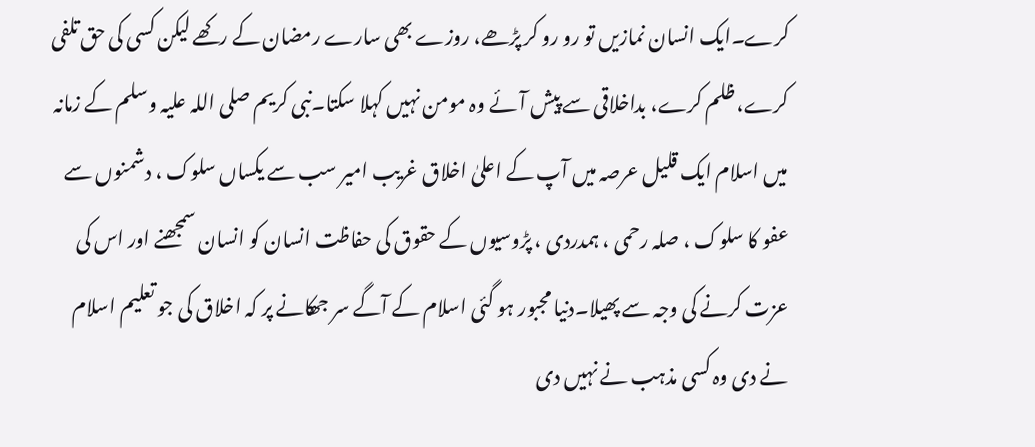کرے۔ایک انسان نمازیں تو رو رو کر پڑھے، روزے بھی سارے رمضان کے رکھے لیکن کسی کی حق تلفی کرے، ظلم کرے، بداخلاقی سے پیش آئے وہ مومن نہیں کہلا سکتا۔نبی کریم صلی اللہ علیہ وسلم کے زمانہ میں اسلام ایک قلیل عرصہ میں آپ کے اعلیٰ اخلاق غریب امیر سب سے یکساں سلوک ، دشمنوں سے عفو کا سلوک ، صلہ رحمی ، ہمدردی ، پڑوسیوں کے حقوق کی حفاظت انسان کو انسان سمجھنے اور اس کی عزت کرنے کی وجہ سے پھیلا۔دنیا مجبور ہو گئی اسلام کے آگے سر جھکانے پر کہ اخلاق کی جو تعلیم اسلام نے دی وہ کسی مذہب نے نہیں دی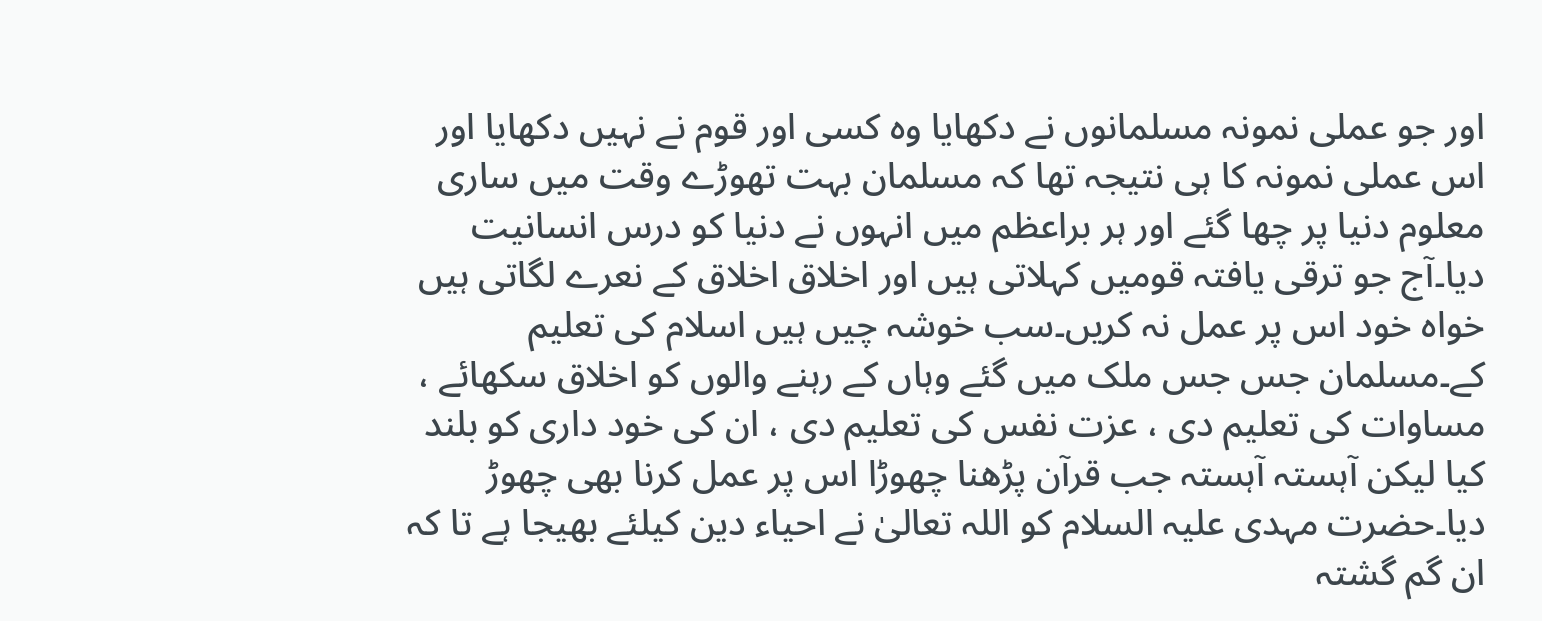اور جو عملی نمونہ مسلمانوں نے دکھایا وہ کسی اور قوم نے نہیں دکھایا اور اس عملی نمونہ کا ہی نتیجہ تھا کہ مسلمان بہت تھوڑے وقت میں ساری معلوم دنیا پر چھا گئے اور ہر براعظم میں انہوں نے دنیا کو درس انسانیت دیا۔آج جو ترقی یافتہ قومیں کہلاتی ہیں اور اخلاق اخلاق کے نعرے لگاتی ہیں خواہ خود اس پر عمل نہ کریں۔سب خوشہ چیں ہیں اسلام کی تعلیم کے۔مسلمان جس جس ملک میں گئے وہاں کے رہنے والوں کو اخلاق سکھائے ، مساوات کی تعلیم دی ، عزت نفس کی تعلیم دی ، ان کی خود داری کو بلند کیا لیکن آہستہ آہستہ جب قرآن پڑھنا چھوڑا اس پر عمل کرنا بھی چھوڑ دیا۔حضرت مہدی علیہ السلام کو اللہ تعالیٰ نے احیاء دین کیلئے بھیجا ہے تا کہ ان گم گشتہ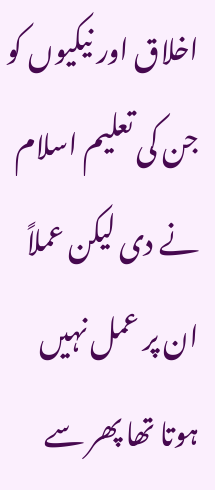اخلاق اور نیکیوں کو جن کی تعلیم اسلام نے دی لیکن عملاً ان پر عمل نہیں ہوتا تھا پھر سے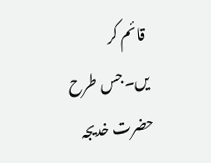قائم کر یں۔جس طرح حضرت خدیجہ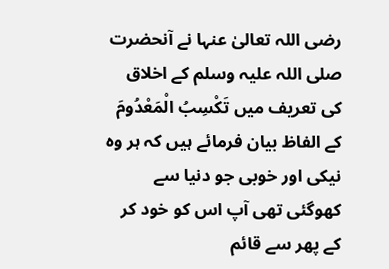رضی اللہ تعالیٰ عنہا نے آنحضرت صلی اللہ علیہ وسلم کے اخلاق کی تعریف میں تَكْسِبُ الْمَعْدُومَ کے الفاظ بیان فرمائے ہیں کہ ہر وہ نیکی اور خوبی جو دنیا سے کھوگئی تھی آپ اس کو خود کر کے پھر سے قائم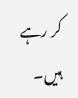کر رہے ہیں۔